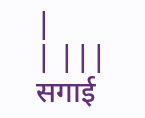|
| |||
सगाई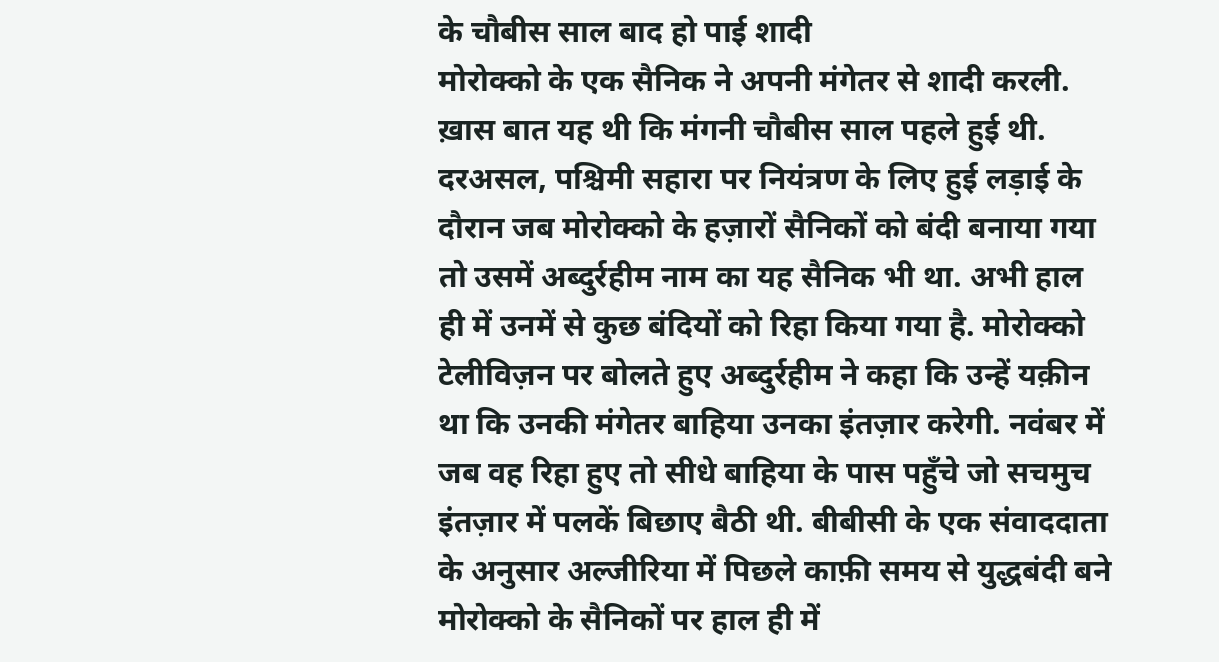के चौबीस साल बाद हो पाई शादी
मोरोक्को के एक सैनिक ने अपनी मंगेतर से शादी करली. ख़ास बात यह थी कि मंगनी चौबीस साल पहले हुई थी. दरअसल, पश्चिमी सहारा पर नियंत्रण के लिए हुई लड़ाई के दौरान जब मोरोक्को के हज़ारों सैनिकों को बंदी बनाया गया तो उसमें अब्दुर्रहीम नाम का यह सैनिक भी था. अभी हाल ही में उनमें से कुछ बंदियों को रिहा किया गया है. मोरोक्को टेलीविज़न पर बोलते हुए अब्दुर्रहीम ने कहा कि उन्हें यक़ीन था कि उनकी मंगेतर बाहिया उनका इंतज़ार करेगी. नवंबर में जब वह रिहा हुए तो सीधे बाहिया के पास पहुँचे जो सचमुच इंतज़ार में पलकें बिछाए बैठी थी. बीबीसी के एक संवाददाता के अनुसार अल्जीरिया में पिछले काफ़ी समय से युद्धबंदी बने मोरोक्को के सैनिकों पर हाल ही में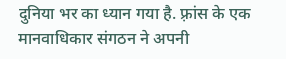दुनिया भर का ध्यान गया है. फ़्रांस के एक मानवाधिकार संगठन ने अपनी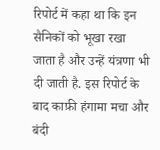रिपोर्ट में कहा था कि इन सैनिकों को भूखा रखा जाता है और उन्हें यंत्रणा भी दी जाती है. इस रिपोर्ट के बाद काफ़ी हंगामा मचा और बंदी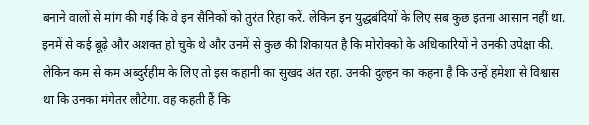बनाने वालों से मांग की गई कि वे इन सैनिकों को तुरंत रिहा करें. लेकिन इन युद्धबंदियों के लिए सब कुछ इतना आसान नहीं था. इनमें से कई बूढ़े और अशक्त हो चुके थे और उनमें से कुछ की शिकायत है कि मोरोक्को के अधिकारियों ने उनकी उपेक्षा की. लेकिन कम से कम अब्दुर्रहीम के लिए तो इस कहानी का सुखद अंत रहा. उनकी दुल्हन का कहना है कि उन्हें हमेशा से विश्वास था कि उनका मंगेतर लौटेगा. वह कहती हैं कि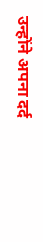उन्होंने अपना दर्द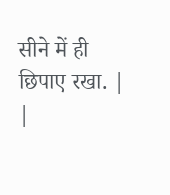सीने में ही छिपाए रखा. |
|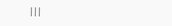|||